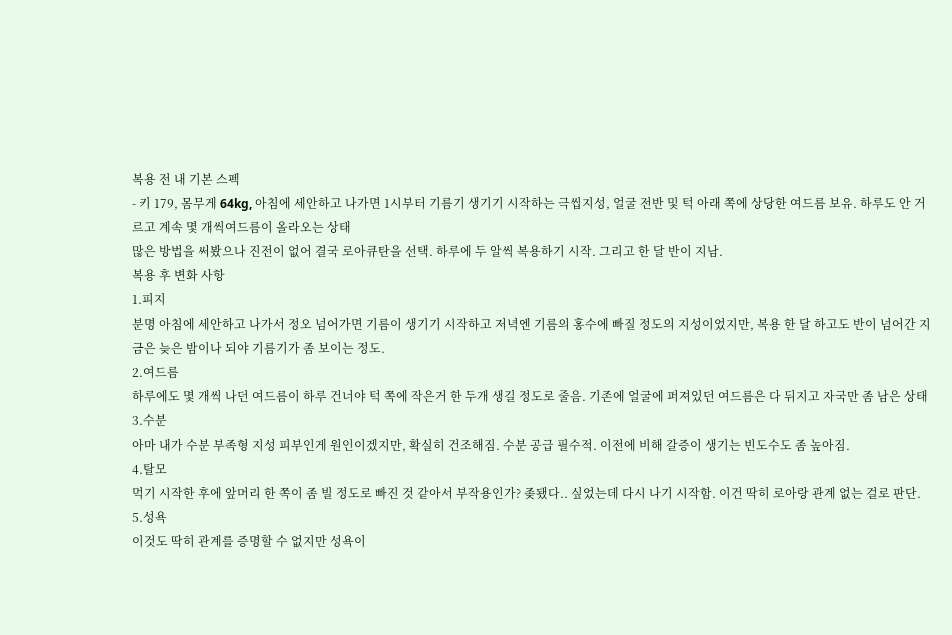복용 전 내 기본 스펙
- 키 179, 몸무게 64kg, 아침에 세안하고 나가면 1시부터 기름기 생기기 시작하는 극씹지성, 얼굴 전반 및 턱 아래 쪽에 상당한 여드름 보유. 하루도 안 거르고 계속 몇 개씩여드름이 올라오는 상태
많은 방법을 써봤으나 진전이 없어 결국 로아큐탄을 선택. 하루에 두 알씩 복용하기 시작. 그리고 한 달 반이 지남.
복용 후 변화 사항
1.피지
분명 아침에 세안하고 나가서 정오 넘어가면 기름이 생기기 시작하고 저녁엔 기름의 홍수에 빠질 정도의 지성이었지만, 복용 한 달 하고도 반이 넘어간 지금은 늦은 밤이나 되야 기름기가 좀 보이는 정도.
2.여드름
하루에도 몇 개씩 나던 여드름이 하루 건너야 턱 쪽에 작은거 한 두개 생길 정도로 줄음. 기존에 얼굴에 퍼져있던 여드름은 다 뒤지고 자국만 좀 남은 상태
3.수분
아마 내가 수분 부족형 지성 피부인게 원인이겠지만, 확실히 건조해짐. 수분 공급 필수적. 이전에 비해 갈증이 생기는 빈도수도 좀 높아짐.
4.탈모
먹기 시작한 후에 앞머리 한 쪽이 좀 빌 정도로 빠진 것 같아서 부작용인가? 좆됐다.. 싶었는데 다시 나기 시작함. 이건 딱히 로아랑 관계 없는 걸로 판단.
5.성욕
이것도 딱히 관계를 증명할 수 없지만 성욕이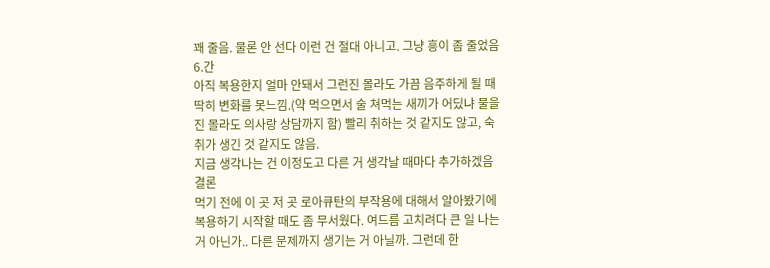꽤 줄음. 물론 안 선다 이런 건 절대 아니고. 그냥 흥이 좀 줄었음
6.간
아직 복용한지 얼마 안돼서 그런진 몰라도 가끔 음주하게 될 때 딱히 변화를 못느낌.(약 먹으면서 술 쳐먹는 새끼가 어딨냐 물을진 몰라도 의사랑 상담까지 함) 빨리 취하는 것 같지도 않고, 숙취가 생긴 것 같지도 않음.
지금 생각나는 건 이정도고 다른 거 생각날 때마다 추가하겠음
결론
먹기 전에 이 곳 저 곳 로아큐탄의 부작용에 대해서 알아봤기에 복용하기 시작할 때도 좀 무서웠다. 여드름 고치려다 큰 일 나는거 아닌가.. 다른 문제까지 생기는 거 아닐까. 그런데 한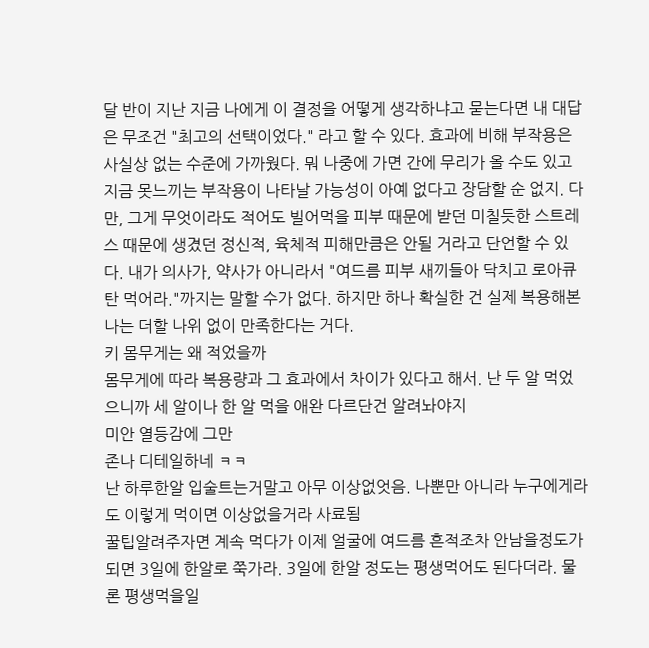달 반이 지난 지금 나에게 이 결정을 어떻게 생각하냐고 묻는다면 내 대답은 무조건 "최고의 선택이었다." 라고 할 수 있다. 효과에 비해 부작용은 사실상 없는 수준에 가까웠다. 뭐 나중에 가면 간에 무리가 올 수도 있고 지금 못느끼는 부작용이 나타날 가능성이 아예 없다고 장담할 순 없지. 다만, 그게 무엇이라도 적어도 빌어먹을 피부 때문에 받던 미칠듯한 스트레스 때문에 생겼던 정신적, 육체적 피해만큼은 안될 거라고 단언할 수 있다. 내가 의사가, 약사가 아니라서 "여드름 피부 새끼들아 닥치고 로아큐탄 먹어라."까지는 말할 수가 없다. 하지만 하나 확실한 건 실제 복용해본 나는 더할 나위 없이 만족한다는 거다.
키 몸무게는 왜 적었을까
몸무게에 따라 복용량과 그 효과에서 차이가 있다고 해서. 난 두 알 먹었으니까 세 알이나 한 알 먹을 애완 다르단건 알려놔야지
미안 열등감에 그만
존나 디테일하네 ㅋㅋ
난 하루한알 입술트는거말고 아무 이상없엇음. 나뿐만 아니라 누구에게라도 이렇게 먹이면 이상없을거라 사료됨
꿀팁알려주자면 계속 먹다가 이제 얼굴에 여드름 흔적조차 안남을정도가 되면 3일에 한알로 쭉가라. 3일에 한알 정도는 평생먹어도 된다더라. 물론 평생먹을일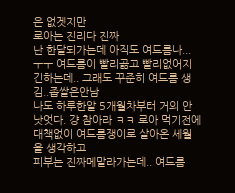은 없겟지만
로아는 진리다 진짜
난 한달되가는데 아직도 여드름나... ㅜㅜ 여드름이 빨리곪고 빨리없어지긴하는데.. 그래도 꾸준히 여드름 생김..좁쌀은안남
나도 하루한알 5개월차부터 거의 안낫엇다. 걍 참아라 ㅋㅋ 로아 먹기전에 대책없이 여드름쟁이로 살아온 세월을 생각하고
피부는 진짜메말라가는데.. 여드름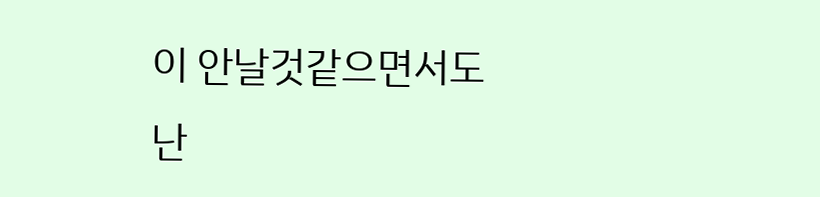이 안날것같으면서도 난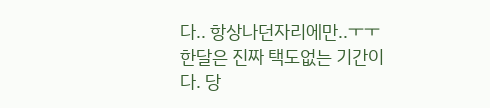다.. 항상나던자리에만..ㅜㅜ
한달은 진짜 택도없는 기간이다. 당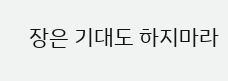장은 기대도 하지마라